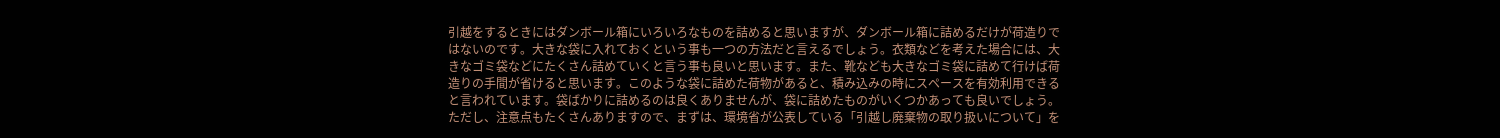引越をするときにはダンボール箱にいろいろなものを詰めると思いますが、ダンボール箱に詰めるだけが荷造りではないのです。大きな袋に入れておくという事も一つの方法だと言えるでしょう。衣類などを考えた場合には、大きなゴミ袋などにたくさん詰めていくと言う事も良いと思います。また、靴なども大きなゴミ袋に詰めて行けば荷造りの手間が省けると思います。このような袋に詰めた荷物があると、積み込みの時にスペースを有効利用できると言われています。袋ばかりに詰めるのは良くありませんが、袋に詰めたものがいくつかあっても良いでしょう。ただし、注意点もたくさんありますので、まずは、環境省が公表している「引越し廃棄物の取り扱いについて」を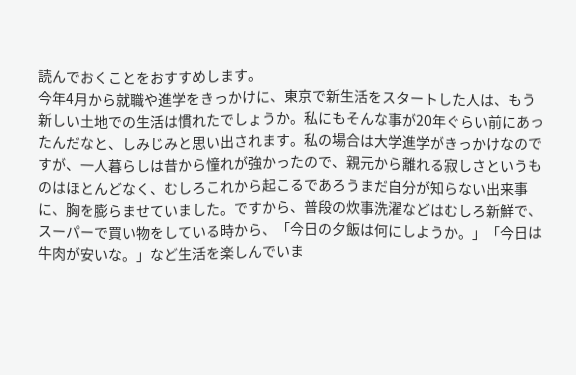読んでおくことをおすすめします。
今年4月から就職や進学をきっかけに、東京で新生活をスタートした人は、もう新しい土地での生活は慣れたでしょうか。私にもそんな事が20年ぐらい前にあったんだなと、しみじみと思い出されます。私の場合は大学進学がきっかけなのですが、一人暮らしは昔から憧れが強かったので、親元から離れる寂しさというものはほとんどなく、むしろこれから起こるであろうまだ自分が知らない出来事に、胸を膨らませていました。ですから、普段の炊事洗濯などはむしろ新鮮で、スーパーで買い物をしている時から、「今日の夕飯は何にしようか。」「今日は牛肉が安いな。」など生活を楽しんでいま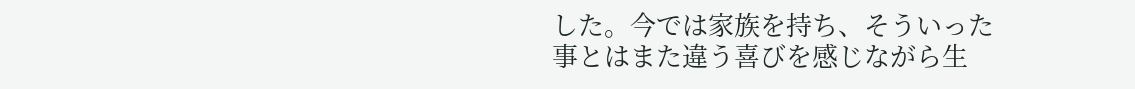した。今では家族を持ち、そういった事とはまた違う喜びを感じながら生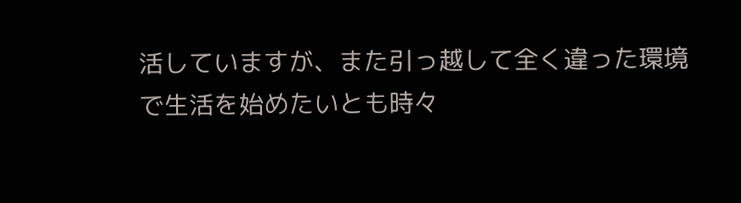活していますが、また引っ越して全く違った環境で生活を始めたいとも時々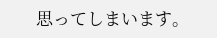思ってしまいます。